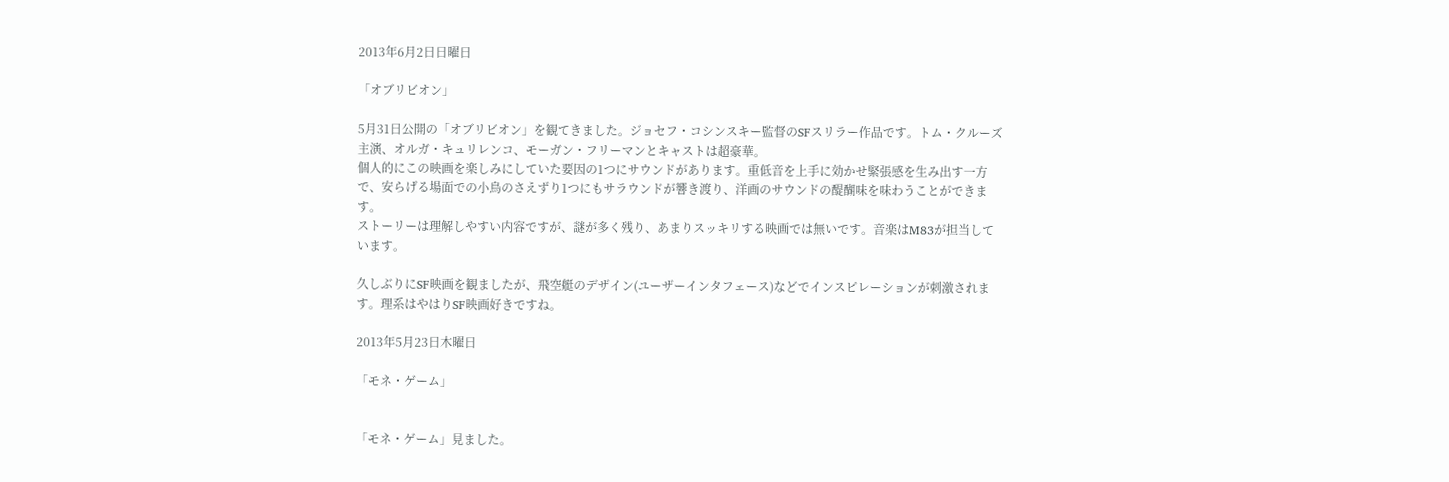2013年6月2日日曜日

「オブリビオン」

5月31日公開の「オブリビオン」を観てきました。ジョセフ・コシンスキー監督のSFスリラー作品です。トム・クルーズ主演、オルガ・キュリレンコ、モーガン・フリーマンとキャストは超豪華。
個人的にこの映画を楽しみにしていた要因の1つにサウンドがあります。重低音を上手に効かせ緊張感を生み出す一方で、安らげる場面での小鳥のさえずり1つにもサラウンドが響き渡り、洋画のサウンドの醍醐味を味わうことができます。
ストーリーは理解しやすい内容ですが、謎が多く残り、あまりスッキリする映画では無いです。音楽はM83が担当しています。

久しぶりにSF映画を観ましたが、飛空艇のデザイン(ユーザーインタフェース)などでインスピレーションが刺激されます。理系はやはりSF映画好きですね。

2013年5月23日木曜日

「モネ・ゲーム」


「モネ・ゲーム」見ました。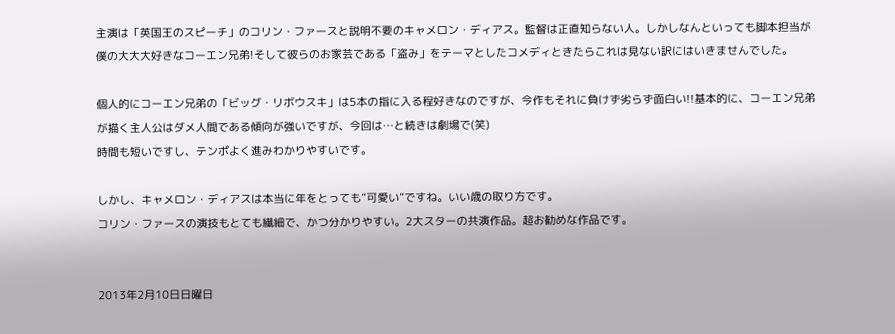主演は「英国王のスピーチ」のコリン・ファースと説明不要のキャメロン・ディアス。監督は正直知らない人。しかしなんといっても脚本担当が僕の大大大好きなコーエン兄弟!そして彼らのお家芸である「盗み」をテーマとしたコメディときたらこれは見ない訳にはいきませんでした。

個人的にコーエン兄弟の「ビッグ・リボウスキ」は5本の指に入る程好きなのですが、今作もそれに負けず劣らず面白い!!基本的に、コーエン兄弟が描く主人公はダメ人間である傾向が強いですが、今回は…と続きは劇場で(笑)
時間も短いですし、テンポよく進みわかりやすいです。

しかし、キャメロン・ディアスは本当に年をとっても”可愛い”ですね。いい歳の取り方です。
コリン・ファースの演技もとても繊細で、かつ分かりやすい。2大スターの共演作品。超お勧めな作品です。


2013年2月10日日曜日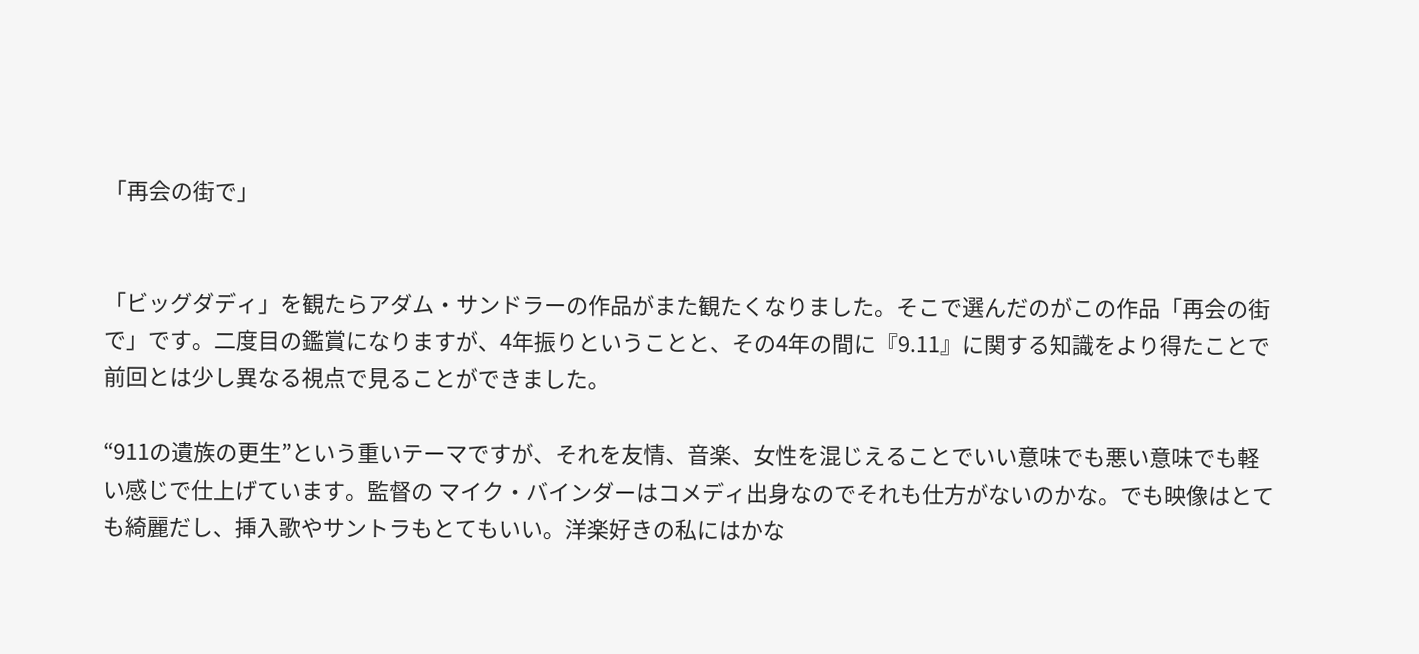「再会の街で」


「ビッグダディ」を観たらアダム・サンドラーの作品がまた観たくなりました。そこで選んだのがこの作品「再会の街で」です。二度目の鑑賞になりますが、4年振りということと、その4年の間に『9.11』に関する知識をより得たことで前回とは少し異なる視点で見ることができました。

“911の遺族の更生”という重いテーマですが、それを友情、音楽、女性を混じえることでいい意味でも悪い意味でも軽い感じで仕上げています。監督の マイク・バインダーはコメディ出身なのでそれも仕方がないのかな。でも映像はとても綺麗だし、挿入歌やサントラもとてもいい。洋楽好きの私にはかな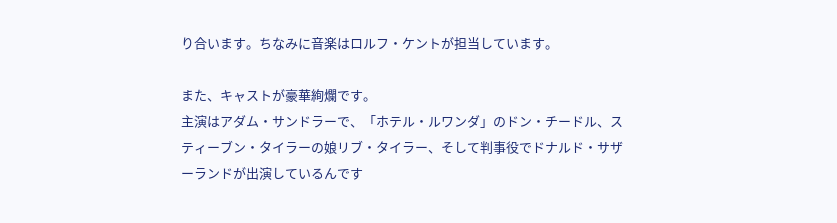り合います。ちなみに音楽はロルフ・ケントが担当しています。

また、キャストが豪華絢爛です。
主演はアダム・サンドラーで、「ホテル・ルワンダ」のドン・チードル、スティーブン・タイラーの娘リブ・タイラー、そして判事役でドナルド・サザーランドが出演しているんです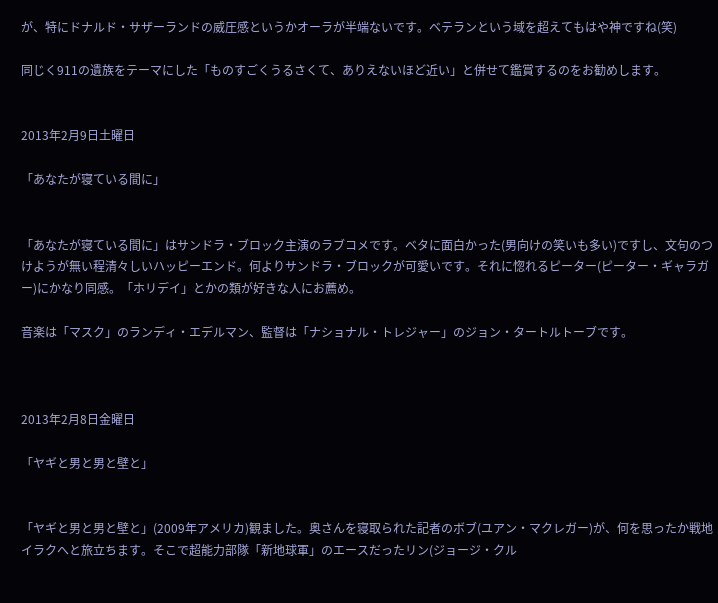が、特にドナルド・サザーランドの威圧感というかオーラが半端ないです。ベテランという域を超えてもはや神ですね(笑)

同じく911の遺族をテーマにした「ものすごくうるさくて、ありえないほど近い」と併せて鑑賞するのをお勧めします。


2013年2月9日土曜日

「あなたが寝ている間に」


「あなたが寝ている間に」はサンドラ・ブロック主演のラブコメです。ベタに面白かった(男向けの笑いも多い)ですし、文句のつけようが無い程清々しいハッピーエンド。何よりサンドラ・ブロックが可愛いです。それに惚れるピーター(ピーター・ギャラガー)にかなり同感。「ホリデイ」とかの類が好きな人にお薦め。

音楽は「マスク」のランディ・エデルマン、監督は「ナショナル・トレジャー」のジョン・タートルトーブです。



2013年2月8日金曜日

「ヤギと男と男と壁と」


「ヤギと男と男と壁と」(2009年アメリカ)観ました。奥さんを寝取られた記者のボブ(ユアン・マクレガー)が、何を思ったか戦地イラクへと旅立ちます。そこで超能力部隊「新地球軍」のエースだったリン(ジョージ・クル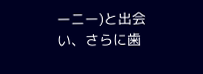ーニー)と出会い、さらに歯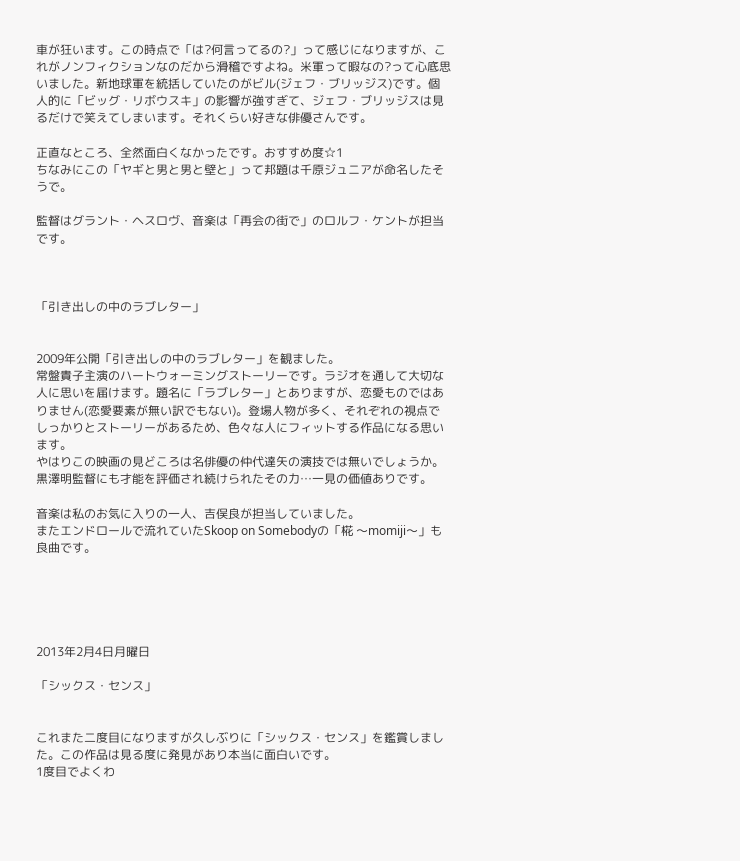車が狂います。この時点で「は?何言ってるの?」って感じになりますが、これがノンフィクションなのだから滑稽ですよね。米軍って暇なの?って心底思いました。新地球軍を統括していたのがビル(ジェフ・ブリッジス)です。個人的に「ビッグ・リボウスキ」の影響が強すぎて、ジェフ・ブリッジスは見るだけで笑えてしまいます。それくらい好きな俳優さんです。

正直なところ、全然面白くなかったです。おすすめ度☆1
ちなみにこの「ヤギと男と男と壁と」って邦題は千原ジュニアが命名したそうで。

監督はグラント・ヘスロヴ、音楽は「再会の街で」のロルフ・ケントが担当です。



「引き出しの中のラブレター」


2009年公開「引き出しの中のラブレター」を観ました。
常盤貴子主演のハートウォーミングストーリーです。ラジオを通して大切な人に思いを届けます。題名に「ラブレター」とありますが、恋愛ものではありません(恋愛要素が無い訳でもない)。登場人物が多く、それぞれの視点でしっかりとストーリーがあるため、色々な人にフィットする作品になる思います。
やはりこの映画の見どころは名俳優の仲代達矢の演技では無いでしょうか。黒澤明監督にも才能を評価され続けられたその力…一見の価値ありです。

音楽は私のお気に入りの一人、吉俣良が担当していました。
またエンドロールで流れていたSkoop on Somebodyの「椛 〜momiji〜」も良曲です。





2013年2月4日月曜日

「シックス・センス」


これまた二度目になりますが久しぶりに「シックス・センス」を鑑賞しました。この作品は見る度に発見があり本当に面白いです。
1度目でよくわ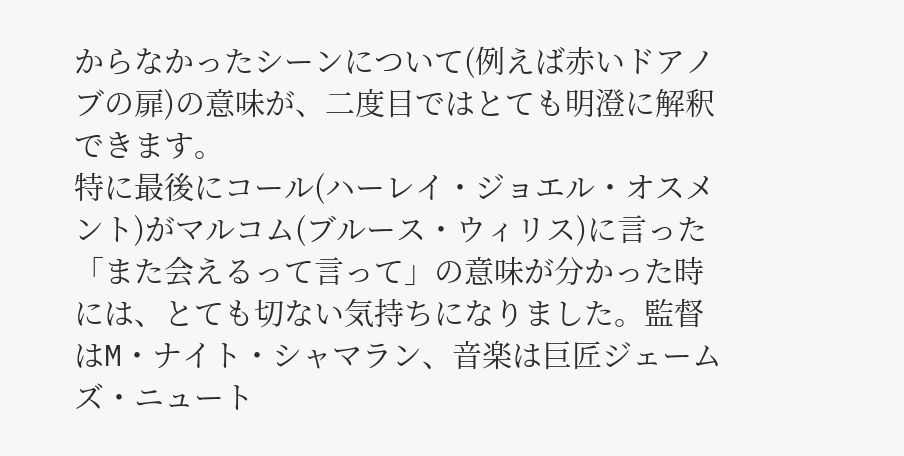からなかったシーンについて(例えば赤いドアノブの扉)の意味が、二度目ではとても明澄に解釈できます。
特に最後にコール(ハーレイ・ジョエル・オスメント)がマルコム(ブルース・ウィリス)に言った「また会えるって言って」の意味が分かった時には、とても切ない気持ちになりました。監督はM・ナイト・シャマラン、音楽は巨匠ジェームズ・ニュート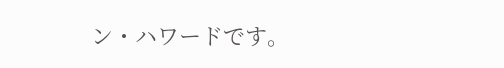ン・ハワードです。